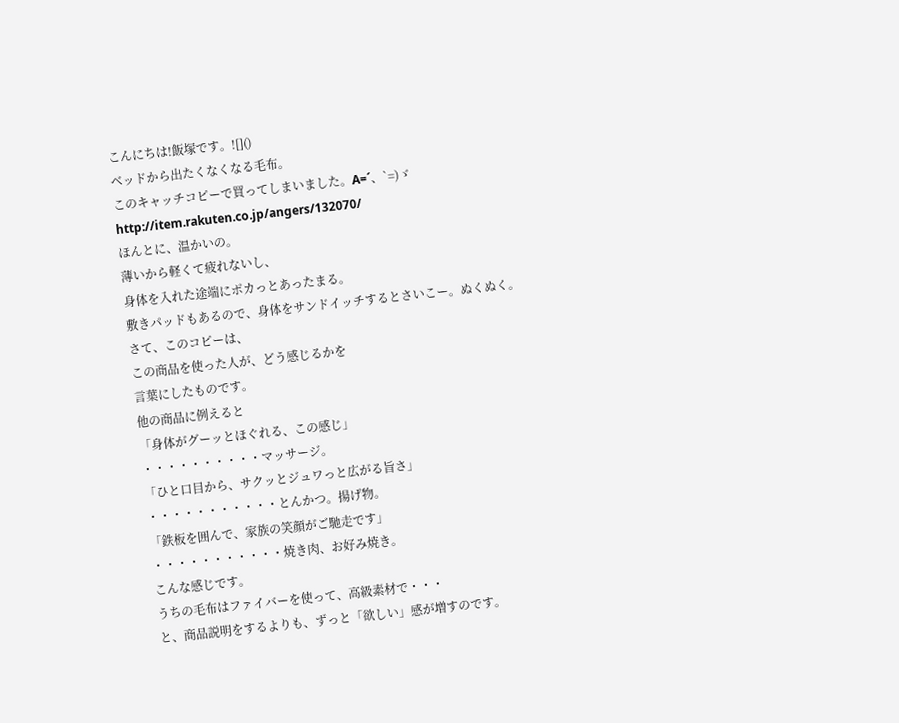こんにちは!飯塚です。![]()
ベッドから出たくなくなる毛布。
このキャッチコピーで買ってしまいました。A=´、`=)ゞ
http://item.rakuten.co.jp/angers/132070/
ほんとに、温かいの。
薄いから軽くて疲れないし、
身体を入れた途端にポカっとあったまる。
敷きパッドもあるので、身体をサンドイッチするとさいこー。ぬくぬく。
さて、このコピーは、
この商品を使った人が、どう感じるかを
言葉にしたものです。
他の商品に例えると
「身体がグーッとほぐれる、この感じ」
・・・・・・・・・・マッサージ。
「ひと口目から、サクッとジュワっと広がる旨さ」
・・・・・・・・・・・とんかつ。揚げ物。
「鉄板を囲んで、家族の笑顔がご馳走です」
・・・・・・・・・・・焼き肉、お好み焼き。
こんな感じです。
うちの毛布はファイバーを使って、高級素材で・・・
と、商品説明をするよりも、ずっと「欲しい」感が増すのです。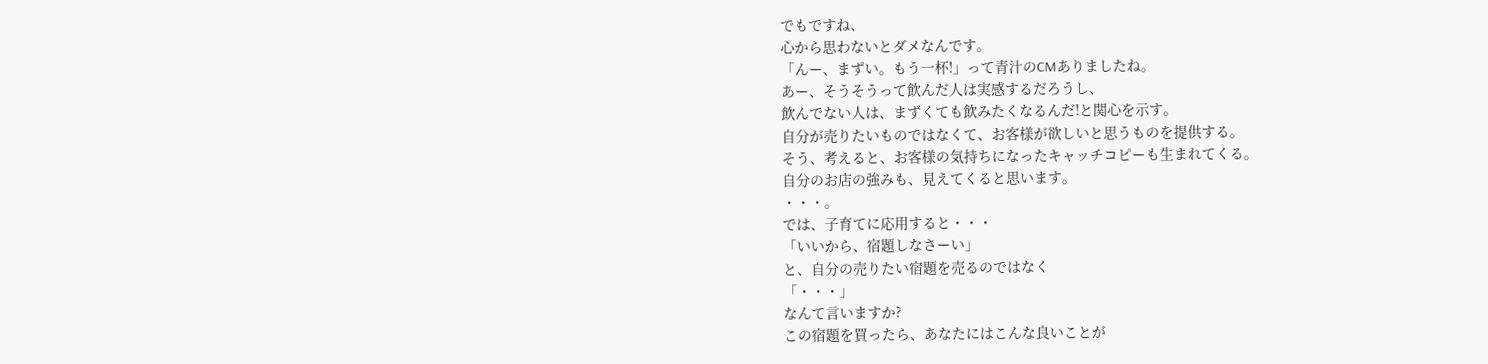でもですね、
心から思わないとダメなんです。
「んー、まずい。もう一杯!」って青汁のCMありましたね。
あー、そうそうって飲んだ人は実感するだろうし、
飲んでない人は、まずくても飲みたくなるんだ!と関心を示す。
自分が売りたいものではなくて、お客様が欲しいと思うものを提供する。
そう、考えると、お客様の気持ちになったキャッチコピーも生まれてくる。
自分のお店の強みも、見えてくると思います。
・・・。
では、子育てに応用すると・・・
「いいから、宿題しなさーい」
と、自分の売りたい宿題を売るのではなく
「・・・」
なんて言いますか?
この宿題を買ったら、あなたにはこんな良いことが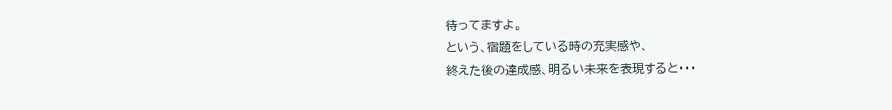待ってますよ。
という、宿題をしている時の充実感や、
終えた後の達成感、明るい未来を表現すると・・・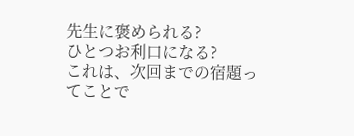先生に褒められる?
ひとつお利口になる?
これは、次回までの宿題ってことで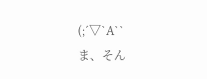(;´▽`A``
ま、そん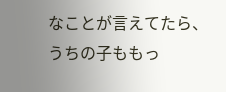なことが言えてたら、うちの子ももっ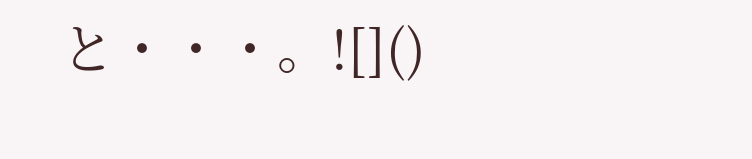と・・・。![]()